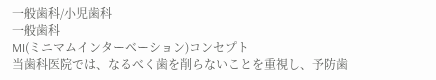一般歯科/小児歯科
一般歯科
MI(ミニマムインターベーション)コンセプト
当歯科医院では、なるべく歯を削らないことを重視し、予防歯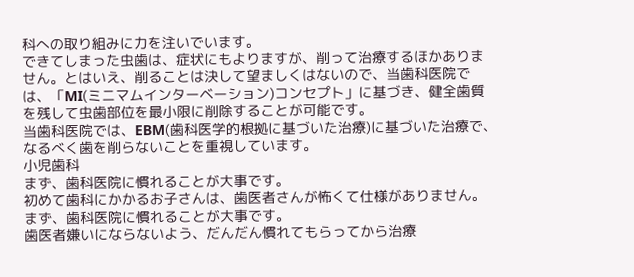科への取り組みに力を注いでいます。
できてしまった虫歯は、症状にもよりますが、削って治療するほかありません。とはいえ、削ることは決して望ましくはないので、当歯科医院では、「MI(ミニマムインターベーション)コンセプト」に基づき、健全歯質を残して虫歯部位を最小限に削除することが可能です。
当歯科医院では、EBM(歯科医学的根拠に基づいた治療)に基づいた治療で、なるべく歯を削らないことを重視しています。
小児歯科
まず、歯科医院に慣れることが大事です。
初めて歯科にかかるお子さんは、歯医者さんが怖くて仕様がありません。
まず、歯科医院に慣れることが大事です。
歯医者嫌いにならないよう、だんだん慣れてもらってから治療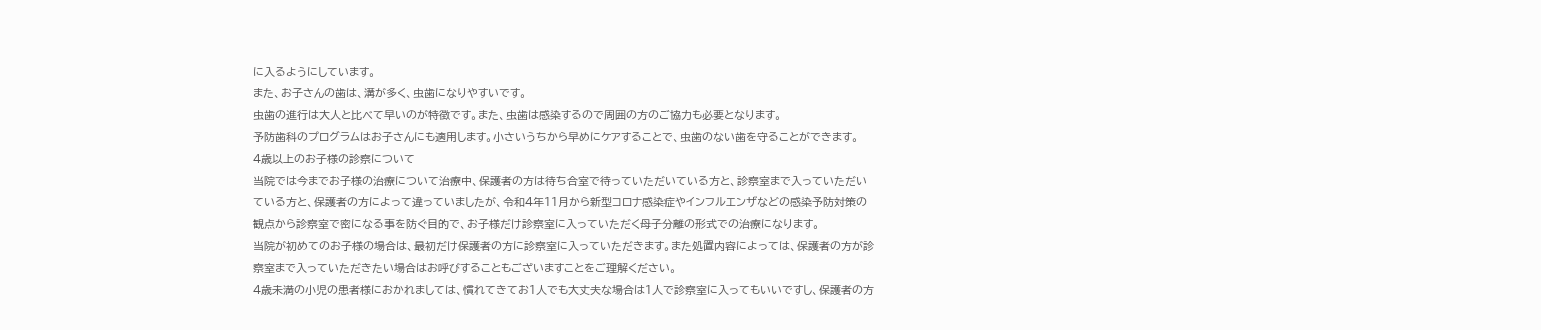に入るようにしています。
また、お子さんの歯は、溝が多く、虫歯になりやすいです。
虫歯の進行は大人と比べて早いのが特徴です。また、虫歯は感染するので周囲の方のご協力も必要となります。
予防歯科のプログラムはお子さんにも適用します。小さいうちから早めにケアすることで、虫歯のない歯を守ることができます。
4歳以上のお子様の診察について
当院では今までお子様の治療について治療中、保護者の方は待ち合室で待っていただいている方と、診察室まで入っていただいている方と、保護者の方によって違っていましたが、令和4年11月から新型コロナ感染症やインフルエンザなどの感染予防対策の観点から診察室で密になる事を防ぐ目的で、お子様だけ診察室に入っていただく母子分離の形式での治療になります。
当院が初めてのお子様の場合は、最初だけ保護者の方に診察室に入っていただきます。また処置内容によっては、保護者の方が診察室まで入っていただきたい場合はお呼びすることもございますことをご理解ください。
4歳未満の小児の患者様におかれましては、慣れてきてお1人でも大丈夫な場合は1人で診察室に入ってもいいですし、保護者の方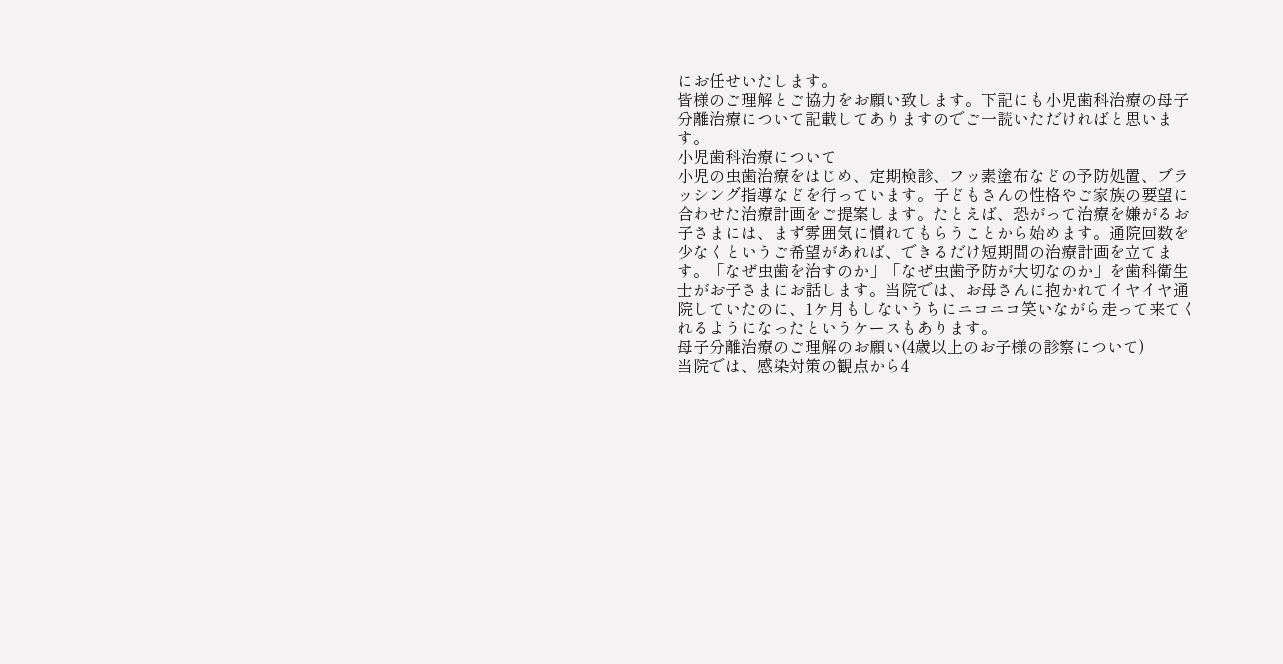にお任せいたします。
皆様のご理解とご協力をお願い致します。下記にも小児歯科治療の母子分離治療について記載してありますのでご一読いただければと思います。
小児歯科治療について
小児の虫歯治療をはじめ、定期検診、フッ素塗布などの予防処置、ブラッシング指導などを行っています。子どもさんの性格やご家族の要望に合わせた治療計画をご提案します。たとえば、恐がって治療を嫌がるお子さまには、まず雰囲気に慣れてもらうことから始めます。通院回数を少なくというご希望があれば、できるだけ短期間の治療計画を立てます。「なぜ虫歯を治すのか」「なぜ虫歯予防が大切なのか」を歯科衛生士がお子さまにお話します。当院では、お母さんに抱かれてイヤイヤ通院していたのに、1ケ月もしないうちにニコニコ笑いながら走って来てくれるようになったというケースもあります。
母子分離治療のご理解のお願い(4歳以上のお子様の診察について)
当院では、感染対策の観点から4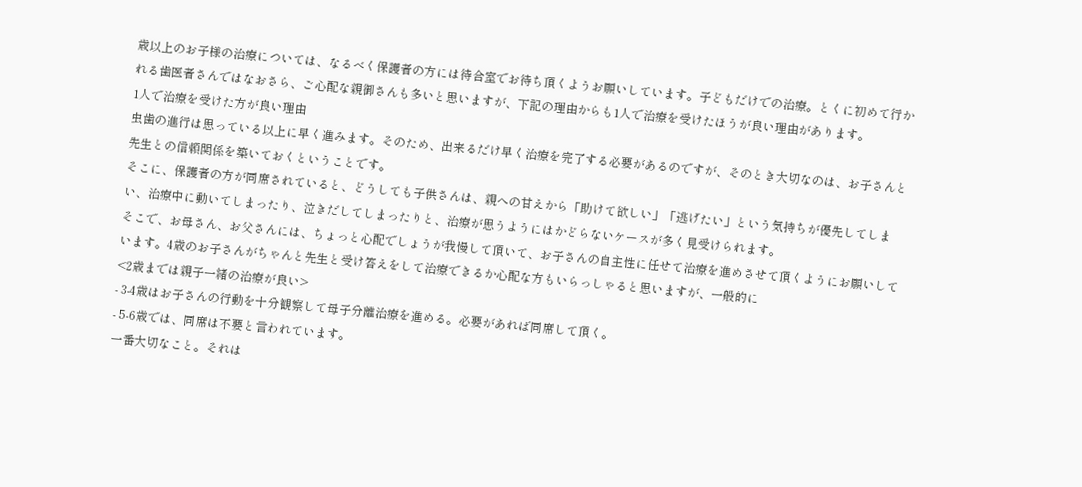歳以上のお子様の治療については、なるべく保護者の方には待合室でお待ち頂くようお願いしています。子どもだけでの治療。とくに初めて行かれる歯医者さんではなおさら、ご心配な親御さんも多いと思いますが、下記の理由からも1人で治療を受けたほうが良い理由があります。
1人で治療を受けた方が良い理由
虫歯の進行は思っている以上に早く進みます。そのため、出来るだけ早く治療を完了する必要があるのですが、そのとき大切なのは、お子さんと先生との信頼関係を築いておくということです。
そこに、保護者の方が同席されていると、どうしても子供さんは、親への甘えから「助けて欲しい」「逃げたい」という気持ちが優先してしまい、治療中に動いてしまったり、泣きだしてしまったりと、治療が思うようにはかどらないケースが多く見受けられます。
そこで、お母さん、お父さんには、ちょっと心配でしょうが我慢して頂いて、お子さんの自主性に任せて治療を進めさせて頂くようにお願いしています。4歳のお子さんがちゃんと先生と受け答えをして治療できるか心配な方もいらっしゃると思いますが、一般的に
<2歳までは親子一緒の治療が良い>
- 3-4歳はお子さんの行動を十分観察して母子分離治療を進める。必要があれば同席して頂く。
- 5-6歳では、同席は不要と言われています。
一番大切なこと。それは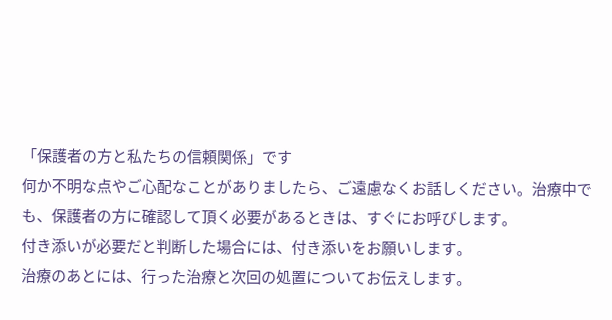「保護者の方と私たちの信頼関係」です
何か不明な点やご心配なことがありましたら、ご遠慮なくお話しください。治療中でも、保護者の方に確認して頂く必要があるときは、すぐにお呼びします。
付き添いが必要だと判断した場合には、付き添いをお願いします。
治療のあとには、行った治療と次回の処置についてお伝えします。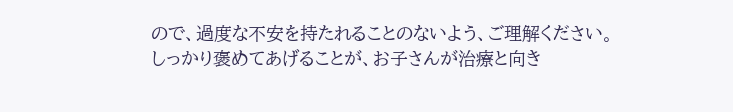ので、過度な不安を持たれることのないよう、ご理解ください。
しっかり褒めてあげることが、お子さんが治療と向き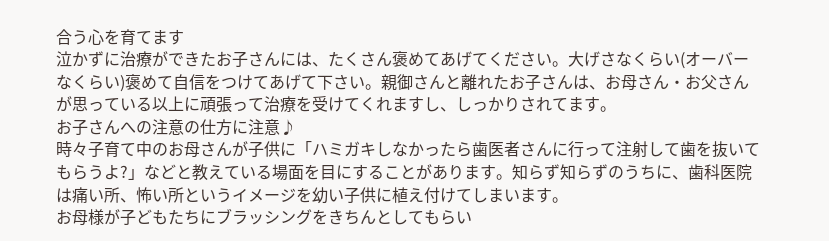合う心を育てます
泣かずに治療ができたお子さんには、たくさん褒めてあげてください。大げさなくらい(オーバーなくらい)褒めて自信をつけてあげて下さい。親御さんと離れたお子さんは、お母さん・お父さんが思っている以上に頑張って治療を受けてくれますし、しっかりされてます。
お子さんへの注意の仕方に注意♪
時々子育て中のお母さんが子供に「ハミガキしなかったら歯医者さんに行って注射して歯を抜いてもらうよ?」などと教えている場面を目にすることがあります。知らず知らずのうちに、歯科医院は痛い所、怖い所というイメージを幼い子供に植え付けてしまいます。
お母様が子どもたちにブラッシングをきちんとしてもらい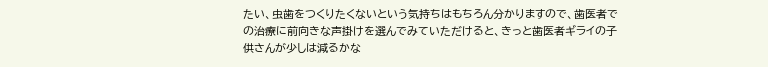たい、虫歯をつくりたくないという気持ちはもちろん分かりますので、歯医者での治療に前向きな声掛けを選んでみていただけると、きっと歯医者ギライの子供さんが少しは減るかな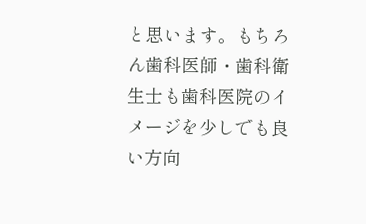と思います。もちろん歯科医師・歯科衛生士も歯科医院のイメージを少しでも良い方向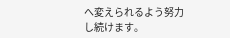へ変えられるよう努力し続けます。